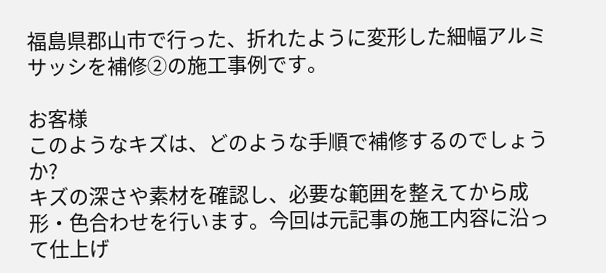福島県郡山市で行った、折れたように変形した細幅アルミサッシを補修②の施工事例です。

お客様
このようなキズは、どのような手順で補修するのでしょうか?
キズの深さや素材を確認し、必要な範囲を整えてから成形・色合わせを行います。今回は元記事の施工内容に沿って仕上げ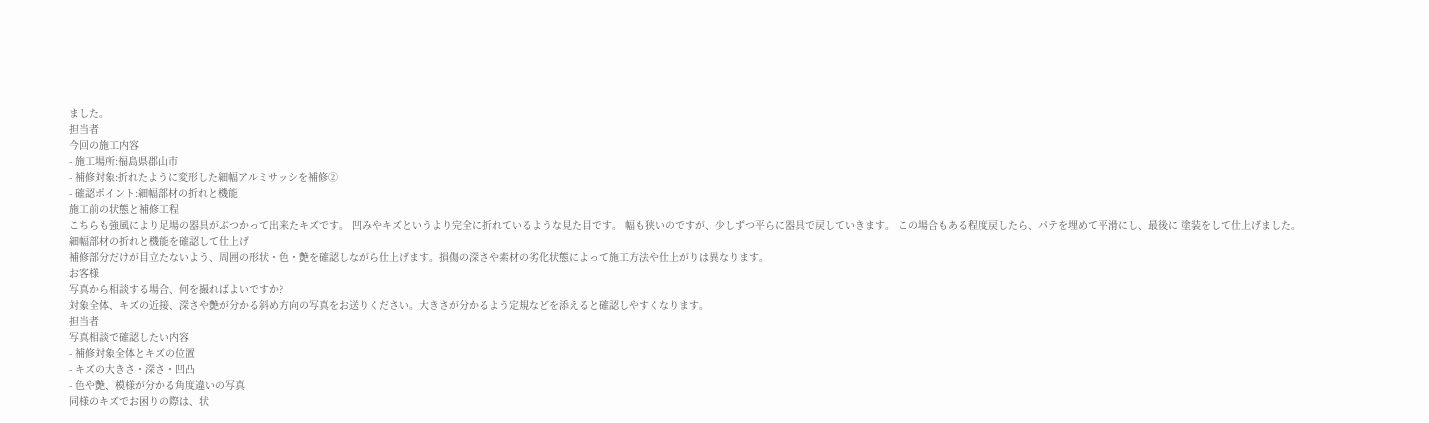ました。
担当者
今回の施工内容
- 施工場所:福島県郡山市
- 補修対象:折れたように変形した細幅アルミサッシを補修②
- 確認ポイント:細幅部材の折れと機能
施工前の状態と補修工程
こちらも強風により足場の器具がぶつかって出来たキズです。 凹みやキズというより完全に折れているような見た目です。 幅も狭いのですが、少しずつ平らに器具で戻していきます。 この場合もある程度戻したら、パテを埋めて平滑にし、最後に 塗装をして仕上げました。
細幅部材の折れと機能を確認して仕上げ
補修部分だけが目立たないよう、周囲の形状・色・艶を確認しながら仕上げます。損傷の深さや素材の劣化状態によって施工方法や仕上がりは異なります。
お客様
写真から相談する場合、何を撮ればよいですか?
対象全体、キズの近接、深さや艶が分かる斜め方向の写真をお送りください。大きさが分かるよう定規などを添えると確認しやすくなります。
担当者
写真相談で確認したい内容
- 補修対象全体とキズの位置
- キズの大きさ・深さ・凹凸
- 色や艶、模様が分かる角度違いの写真
同様のキズでお困りの際は、状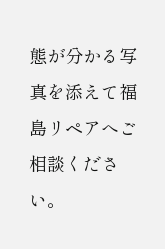態が分かる写真を添えて福島リペアへご相談ください。